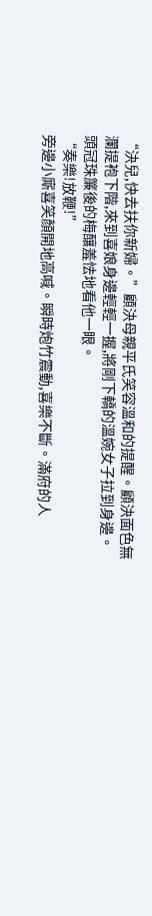“決兒,快去扶你新婦。”顧決母親平氏笑容溫和的提醒。顧決面色無瀾提袍下階,來到喜娘身邊輕輕一握,將剛下轎的溫婉女子拉到身邊。
頭冠珠簾後的梅釀羞怯地看他一眼。
“奏樂!放鞭!”
旁邊小廝喜笑顏開地高喊。瞬時炮竹震動,喜樂不斷。滿府的人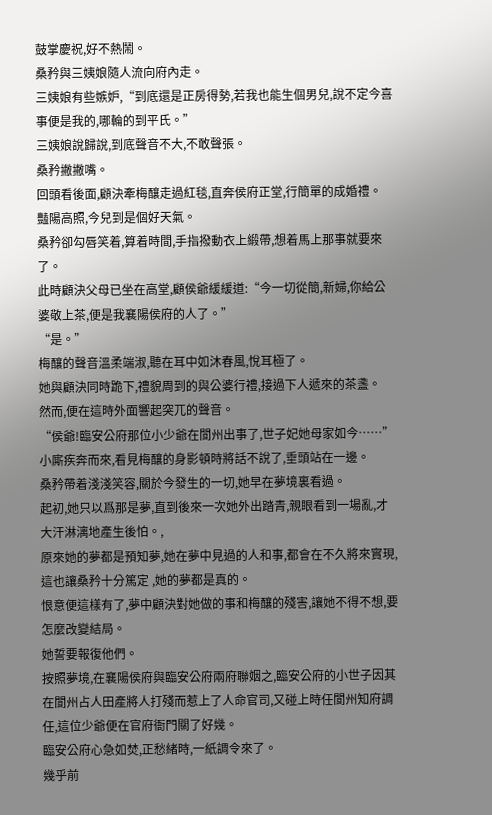鼓掌慶祝,好不熱鬧。
桑矜與三姨娘隨人流向府內走。
三姨娘有些嫉妒,“到底還是正房得勢,若我也能生個男兒,說不定今喜事便是我的,哪輪的到平氏。”
三姨娘說歸說,到底聲音不大,不敢聲張。
桑矜撇撇嘴。
回頭看後面,顧決牽梅釀走過紅毯,直奔侯府正堂,行簡單的成婚禮。
豔陽高照,今兒到是個好天氣。
桑矜卻勾唇笑着,算着時間,手指撥動衣上緞帶,想着馬上那事就要來了。
此時顧決父母已坐在高堂,顧侯爺緩緩道:“今一切從簡,新婦,你給公婆敬上茶,便是我襄陽侯府的人了。”
“是。”
梅釀的聲音溫柔端淑,聽在耳中如沐春風,悅耳極了。
她與顧決同時跪下,禮貌周到的與公婆行禮,接過下人遞來的茶盞。
然而,便在這時外面響起突兀的聲音。
“侯爺!臨安公府那位小少爺在閬州出事了,世子妃她母家如今……”小廝疾奔而來,看見梅釀的身影頓時將話不說了,垂頭站在一邊。
桑矜帶着淺淺笑容,關於今發生的一切,她早在夢境裏看過。
起初,她只以爲那是夢,直到後來一次她外出踏青,親眼看到一場亂,才大汗淋漓地產生後怕。,
原來她的夢都是預知夢,她在夢中見過的人和事,都會在不久將來實現,這也讓桑矜十分篤定 ,她的夢都是真的。
恨意便這樣有了,夢中顧決對她做的事和梅釀的殘害,讓她不得不想,要怎麼改變結局。
她誓要報復他們。
按照夢境,在襄陽侯府與臨安公府兩府聯姻之,臨安公府的小世子因其在閬州占人田產將人打殘而惹上了人命官司,又碰上時任閬州知府調任,這位少爺便在官府衙門關了好幾。
臨安公府心急如焚,正愁緒時,一紙調令來了。
幾乎前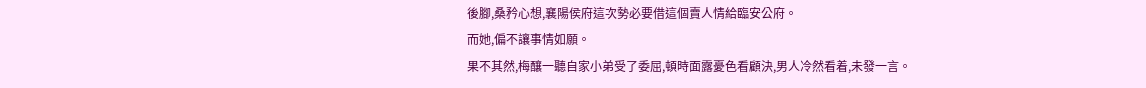後腳,桑矜心想,襄陽侯府這次勢必要借這個賣人情給臨安公府。
而她,偏不讓事情如願。
果不其然,梅釀一聽自家小弟受了委屈,頓時面露憂色看顧決,男人冷然看着,未發一言。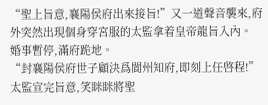“聖上旨意,襄陽侯府出來接旨!”又一道聲音襲來,府外突然出現個身穿宮服的太監拿着皇帝龍旨入內。
婚事暫停,滿府跪地。
“封襄陽侯府世子顧決爲閬州知府,即刻上任啓程!”太監宣完旨意,笑眯眯將聖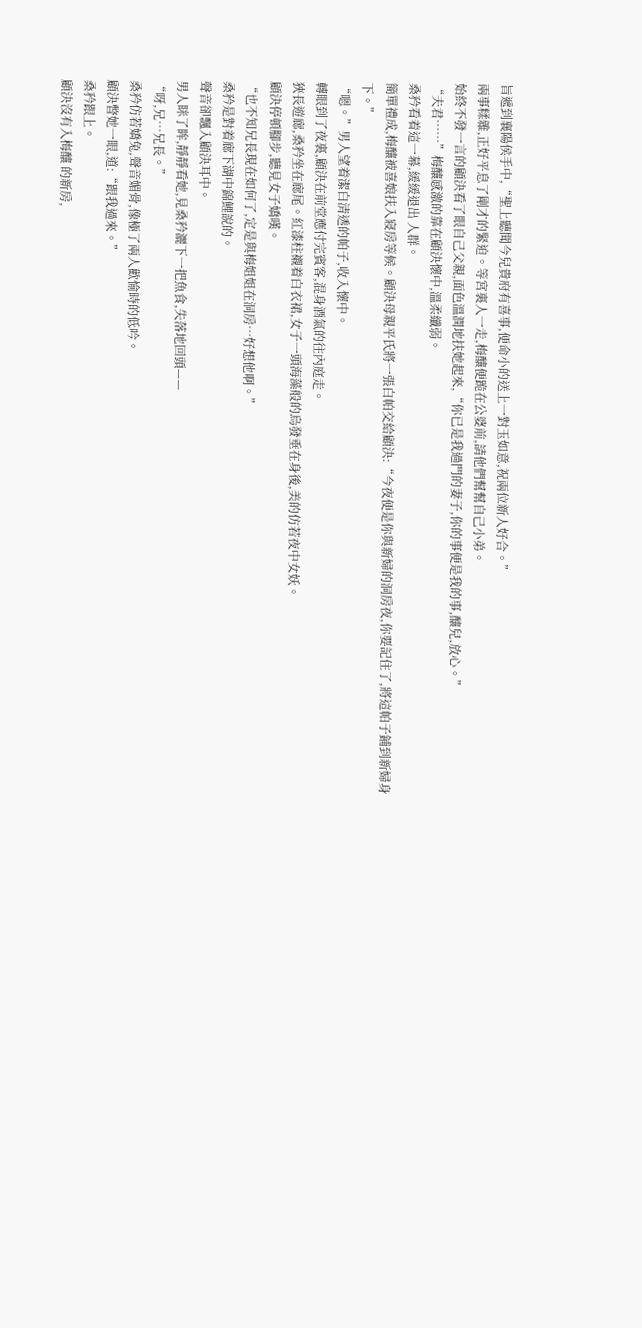旨遞到襄陽侯手中,“聖上聽聞今兒貴府有喜事,便命小的送上一對玉如意,祝兩位新人好合。”
兩事糅雜,正好平息了剛才的緊迫。等宮裏人一走,梅釀便跪在公婆前,請他們幫幫自己小弟。
始終不發一言的顧決看了眼自己父親,面色溫潤地扶她起來,“你已是我過門的妻子,你的事便是我的事,釀兒,放心。”
“夫君……”梅釀感激的靠在顧決懷中,溫柔纖弱。
桑矜看着這一幕,緩緩退出 人群。
簡單禮成,梅釀被喜娘扶入寢房等候。顧決母親平氏將一張白帕交給顧決:“今夜便是你與新婦的洞房夜,你要記住了,將這帕子鋪到新婦身下。”
“嗯。”男人望着潔白清透的帕子,收入懷中。
轉眼到了夜裏,顧決在前堂應付完賓客,混身酒氣的往內庭走。
狹長遊廊,桑矜坐在廊尾。紅漆柱襯着白衣裙,女子一頭海藻般的烏發垂在身後,美的仿若夜中女妖。
顧決停頓腳步,聽見女子嬌嘆。
“也不知兄長現在如何了,定是與梅姐姐在洞房…好想他啊。”
桑矜是對着廊下湖中錦鯉說的。
聲音卻飄入顧決耳中。
男人眯了眸,靜靜看她,見桑矜灑下一把魚食,失落地回頭——
“呀,兄…兄長。”
桑矜仿若嬌兔,聲音媚骨,像極了兩人歡愉時的低吟。
顧決瞥她一眼,道:“跟我過來。”
桑矜跟上。
顧決沒有入梅釀 的新房,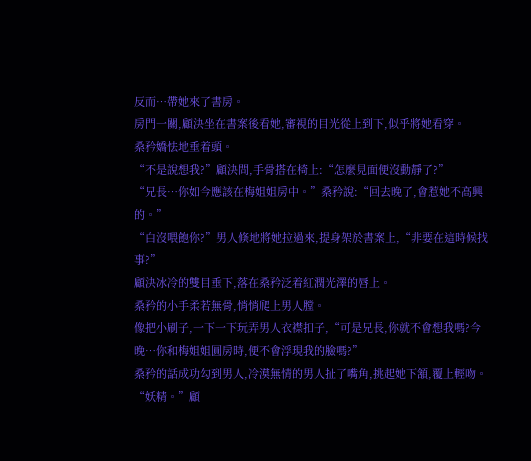反而…帶她來了書房。
房門一關,顧決坐在書案後看她,審視的目光從上到下,似乎將她看穿。
桑矜嬌怯地垂着頭。
“不是說想我?”顧決問,手骨搭在椅上:“怎麼見面便沒動靜了?”
“兄長…你如今應該在梅姐姐房中。”桑矜說:“回去晚了,會惹她不高興的。”
“白沒喂飽你?”男人倏地將她拉過來,提身架於書案上,“非要在這時候找事?”
顧決冰冷的雙目垂下,落在桑矜泛着紅潤光澤的唇上。
桑矜的小手柔若無骨,悄悄爬上男人膛。
像把小刷子,一下一下玩弄男人衣襟扣子,“可是兄長,你就不會想我嗎?今晚…你和梅姐姐圓房時,便不會浮現我的臉嗎?”
桑矜的話成功勾到男人,冷漠無情的男人扯了嘴角,挑起她下頷,覆上輕吻。
“妖精。”顧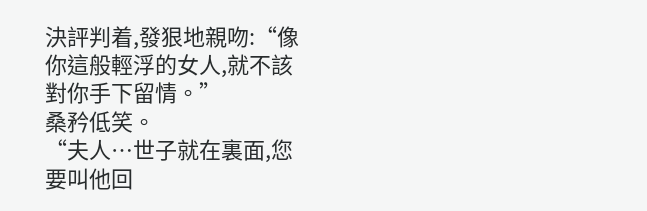決評判着,發狠地親吻:“像你這般輕浮的女人,就不該對你手下留情。”
桑矜低笑。
“夫人…世子就在裏面,您要叫他回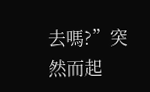去嗎?”突然而起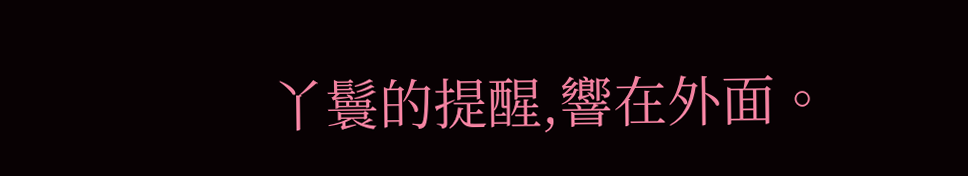丫鬟的提醒,響在外面。